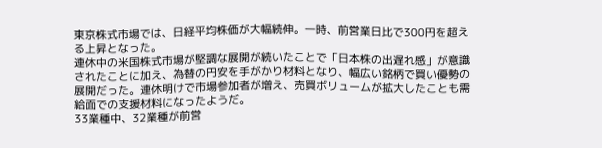東京株式市場では、日経平均株価が大幅続伸。一時、前営業日比で300円を超える上昇となった。
連休中の米国株式市場が堅調な展開が続いたことで「日本株の出遅れ感」が意識されたことに加え、為替の円安を手がかり材料となり、幅広い銘柄で買い優勢の展開だった。連休明けで市場参加者が増え、売買ボリュームが拡大したことも需給面での支援材料になったようだ。
33業種中、32業種が前営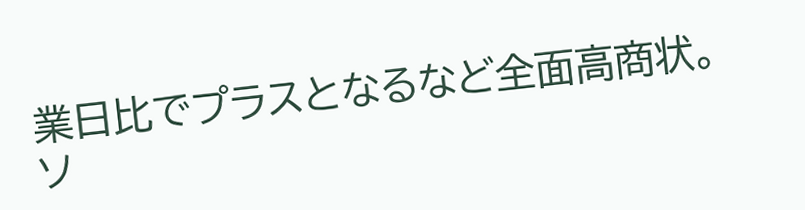業日比でプラスとなるなど全面高商状。ソ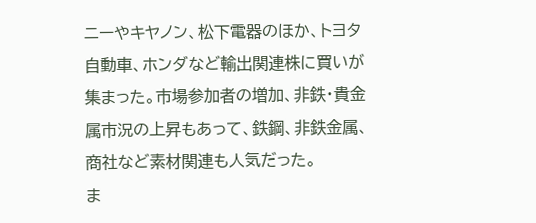ニーやキヤノン、松下電器のほか、トヨタ自動車、ホンダなど輸出関連株に買いが集まった。市場参加者の増加、非鉄・貴金属市況の上昇もあって、鉄鋼、非鉄金属、商社など素材関連も人気だった。
ま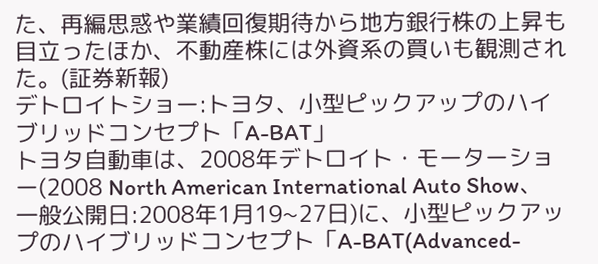た、再編思惑や業績回復期待から地方銀行株の上昇も目立ったほか、不動産株には外資系の買いも観測された。(証券新報)
デトロイトショー:トヨタ、小型ピックアップのハイブリッドコンセプト「A-BAT」
トヨタ自動車は、2008年デトロイト・モーターショー(2008 North American International Auto Show、一般公開日:2008年1月19~27日)に、小型ピックアップのハイブリッドコンセプト「A-BAT(Advanced-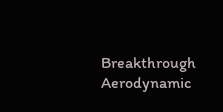Breakthrough Aerodynamic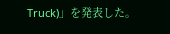Truck)」を発表した。